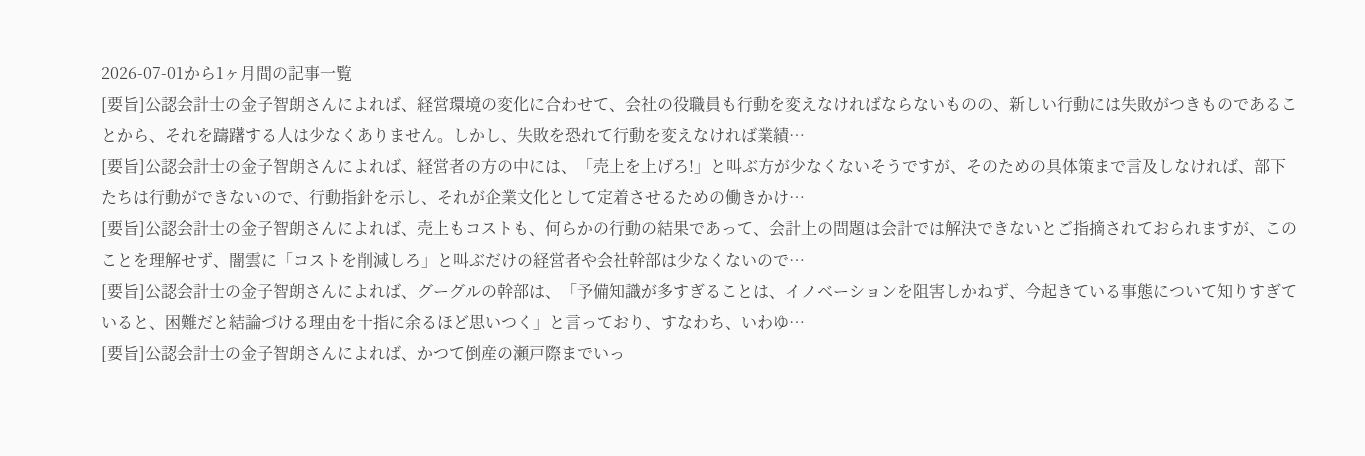2026-07-01から1ヶ月間の記事一覧
[要旨]公認会計士の金子智朗さんによれば、経営環境の変化に合わせて、会社の役職員も行動を変えなければならないものの、新しい行動には失敗がつきものであることから、それを躊躇する人は少なくありません。しかし、失敗を恐れて行動を変えなければ業績…
[要旨]公認会計士の金子智朗さんによれば、経営者の方の中には、「売上を上げろ!」と叫ぶ方が少なくないそうですが、そのための具体策まで言及しなければ、部下たちは行動ができないので、行動指針を示し、それが企業文化として定着させるための働きかけ…
[要旨]公認会計士の金子智朗さんによれば、売上もコストも、何らかの行動の結果であって、会計上の問題は会計では解決できないとご指摘されておられますが、このことを理解せず、闇雲に「コストを削減しろ」と叫ぶだけの経営者や会社幹部は少なくないので…
[要旨]公認会計士の金子智朗さんによれば、グーグルの幹部は、「予備知識が多すぎることは、イノベーションを阻害しかねず、今起きている事態について知りすぎていると、困難だと結論づける理由を十指に余るほど思いつく」と言っており、すなわち、いわゆ…
[要旨]公認会計士の金子智朗さんによれば、かつて倒産の瀬戸際までいっ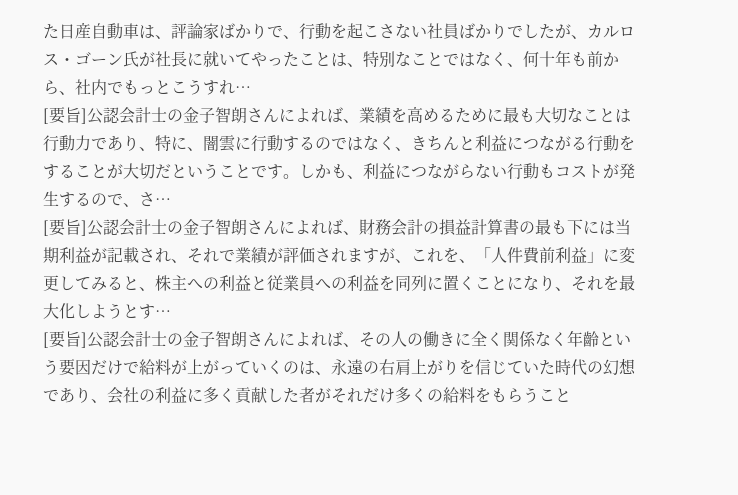た日産自動車は、評論家ばかりで、行動を起こさない社員ばかりでしたが、カルロス・ゴーン氏が社長に就いてやったことは、特別なことではなく、何十年も前から、社内でもっとこうすれ…
[要旨]公認会計士の金子智朗さんによれば、業績を高めるために最も大切なことは行動力であり、特に、闇雲に行動するのではなく、きちんと利益につながる行動をすることが大切だということです。しかも、利益につながらない行動もコストが発生するので、さ…
[要旨]公認会計士の金子智朗さんによれば、財務会計の損益計算書の最も下には当期利益が記載され、それで業績が評価されますが、これを、「人件費前利益」に変更してみると、株主への利益と従業員への利益を同列に置くことになり、それを最大化しようとす…
[要旨]公認会計士の金子智朗さんによれば、その人の働きに全く関係なく年齡という要因だけで給料が上がっていくのは、永遠の右肩上がりを信じていた時代の幻想であり、会社の利益に多く貢献した者がそれだけ多くの給料をもらうこと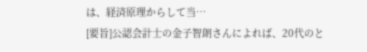は、経済原理からして当…
[要旨]公認会計士の金子智朗さんによれば、20代のと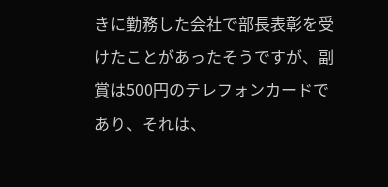きに勤務した会社で部長表彰を受けたことがあったそうですが、副賞は500円のテレフォンカードであり、それは、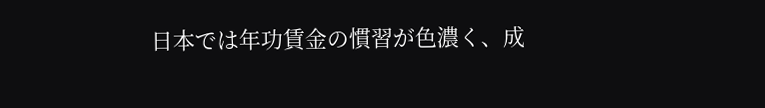日本では年功賃金の慣習が色濃く、成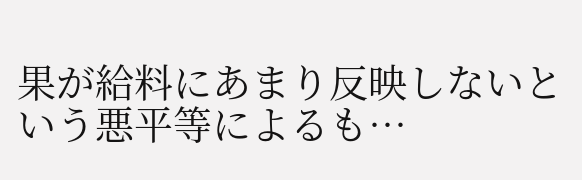果が給料にあまり反映しないという悪平等によるも…